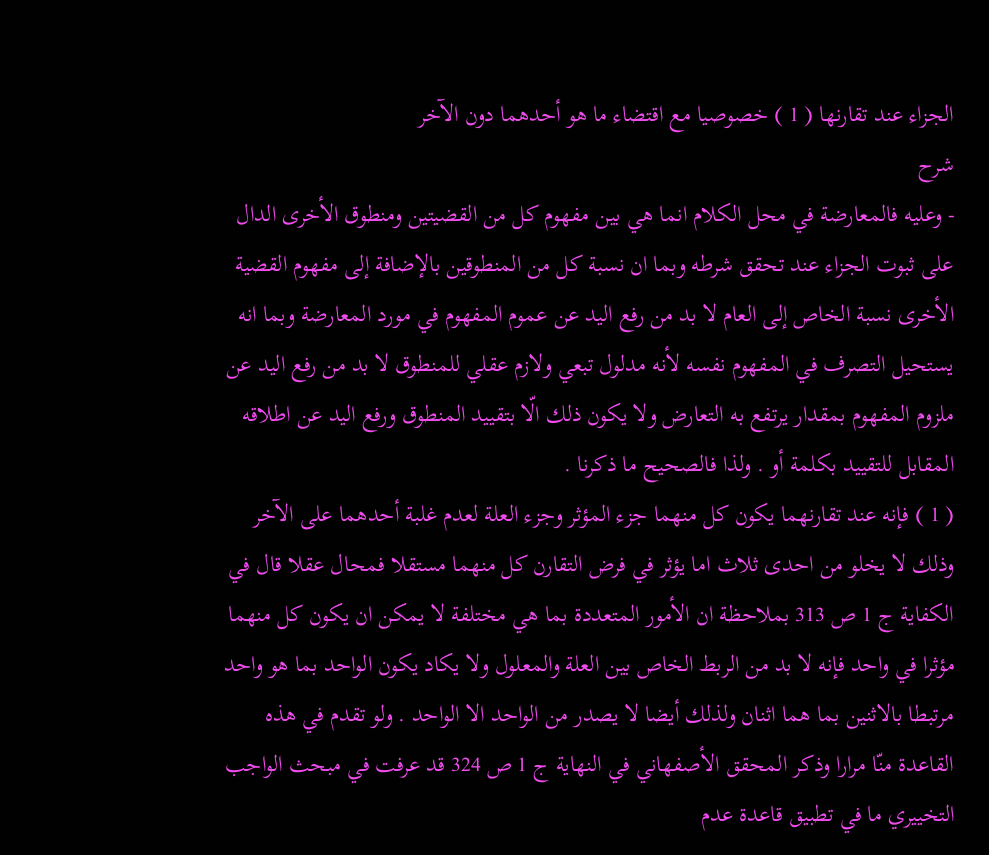الجزاء عند تقارنها ( 1 ) خصوصيا مع اقتضاء ما هو أحدهما دون الآخر
شرح
- وعليه فالمعارضة في محل الكلام انما هي بين مفهوم كل من القضيتين ومنطوق الأخرى الدال على ثبوت الجزاء عند تحقق شرطه وبما ان نسبة كل من المنطوقين بالإضافة إلى مفهوم القضية الأخرى نسبة الخاص إلى العام لا بد من رفع اليد عن عموم المفهوم في مورد المعارضة وبما انه يستحيل التصرف في المفهوم نفسه لأنه مدلول تبعي ولازم عقلي للمنطوق لا بد من رفع اليد عن ملزوم المفهوم بمقدار يرتفع به التعارض ولا يكون ذلك الّا بتقييد المنطوق ورفع اليد عن اطلاقه المقابل للتقييد بكلمة أو . ولذا فالصحيح ما ذكرنا .
( 1 ) فإنه عند تقارنهما يكون كل منهما جزء المؤثر وجزء العلة لعدم غلبة أحدهما على الآخر وذلك لا يخلو من احدى ثلاث اما يؤثر في فرض التقارن كل منهما مستقلا فمحال عقلا قال في الكفاية ج 1 ص 313 بملاحظة ان الأمور المتعددة بما هي مختلفة لا يمكن ان يكون كل منهما مؤثرا في واحد فإنه لا بد من الربط الخاص بين العلة والمعلول ولا يكاد يكون الواحد بما هو واحد مرتبطا بالاثنين بما هما اثنان ولذلك أيضا لا يصدر من الواحد الا الواحد . ولو تقدم في هذه القاعدة منّا مرارا وذكر المحقق الأصفهاني في النهاية ج 1 ص 324 قد عرفت في مبحث الواجب التخييري ما في تطبيق قاعدة عدم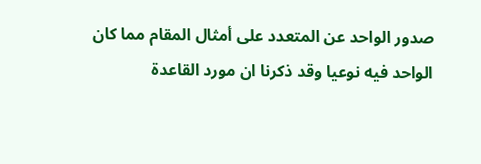صدور الواحد عن المتعدد على أمثال المقام مما كان الواحد فيه نوعيا وقد ذكرنا ان مورد القاعدة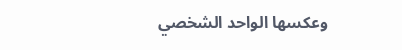وعكسها الواحد الشخصي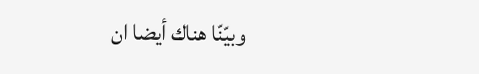وبيّنّا هناك أيضا ان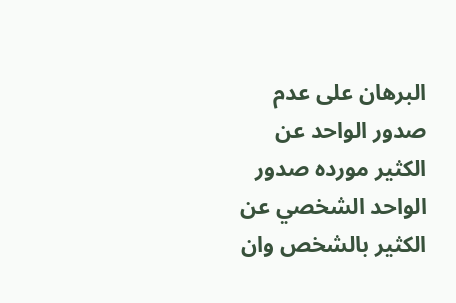البرهان على عدم صدور الواحد عن الكثير مورده صدور الواحد الشخصي عن الكثير بالشخص وان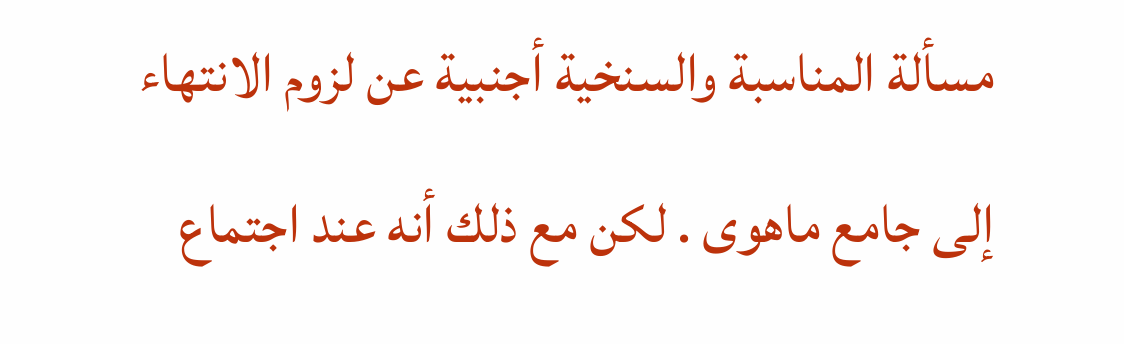مسألة المناسبة والسنخية أجنبية عن لزوم الانتهاء إلى جامع ماهوى . لكن مع ذلك أنه عند اجتماع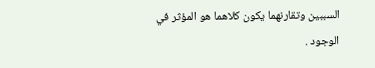السببين وتقارنهما يكون كلاهما هو المؤثر في الوجود .